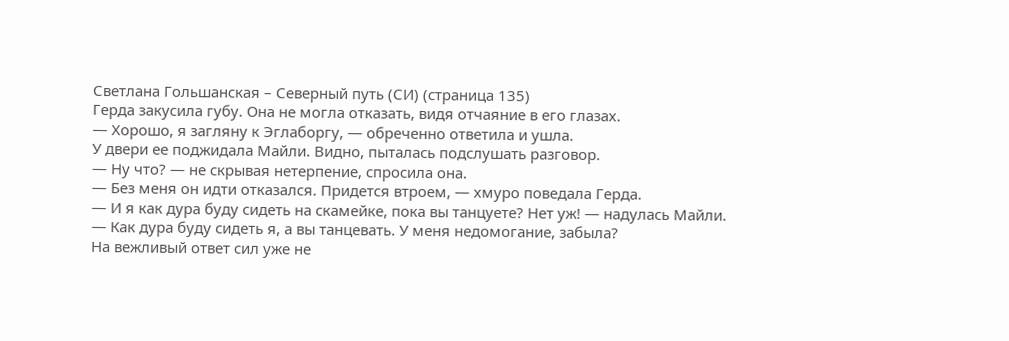Светлана Гольшанская – Северный путь (СИ) (страница 135)
Герда закусила губу. Она не могла отказать, видя отчаяние в его глазах.
— Хорошо, я загляну к Эглаборгу, — обреченно ответила и ушла.
У двери ее поджидала Майли. Видно, пыталась подслушать разговор.
— Ну что? — не скрывая нетерпение, спросила она.
— Без меня он идти отказался. Придется втроем, — хмуро поведала Герда.
— И я как дура буду сидеть на скамейке, пока вы танцуете? Нет уж! — надулась Майли.
— Как дура буду сидеть я, а вы танцевать. У меня недомогание, забыла?
На вежливый ответ сил уже не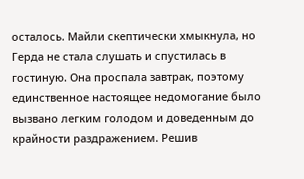осталось. Майли скептически хмыкнула, но Герда не стала слушать и спустилась в гостиную. Она проспала завтрак, поэтому единственное настоящее недомогание было вызвано легким голодом и доведенным до крайности раздражением. Решив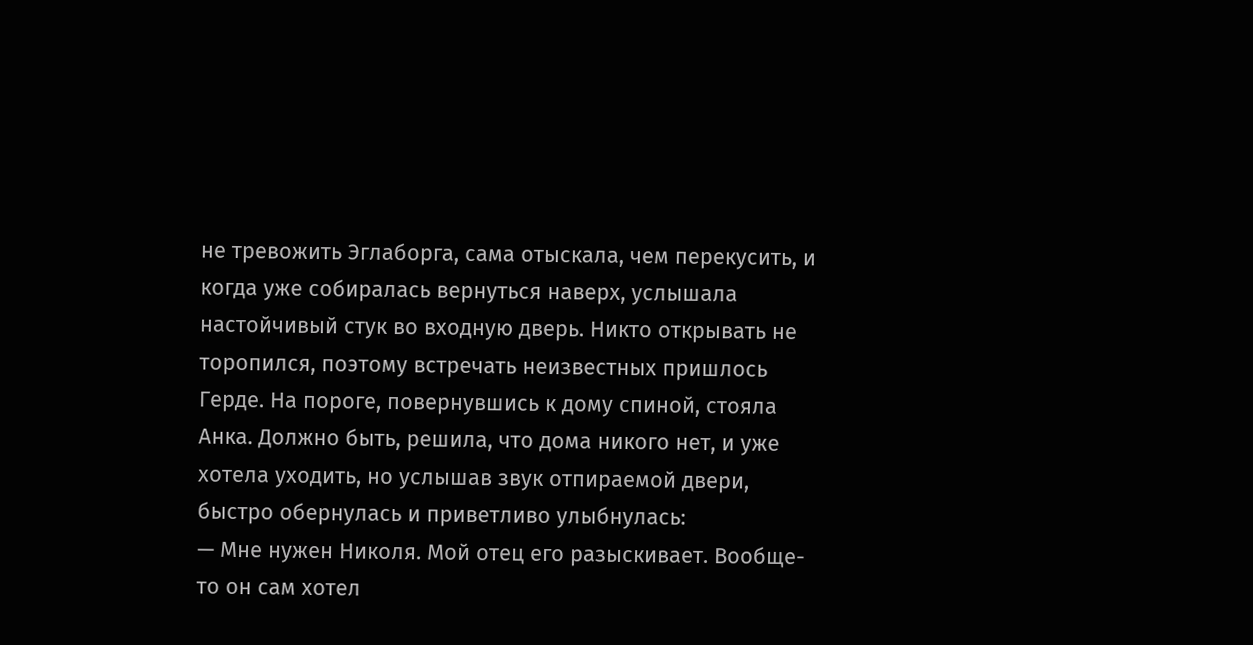не тревожить Эглаборга, сама отыскала, чем перекусить, и когда уже собиралась вернуться наверх, услышала настойчивый стук во входную дверь. Никто открывать не торопился, поэтому встречать неизвестных пришлось Герде. На пороге, повернувшись к дому спиной, стояла Анка. Должно быть, решила, что дома никого нет, и уже хотела уходить, но услышав звук отпираемой двери, быстро обернулась и приветливо улыбнулась:
— Мне нужен Николя. Мой отец его разыскивает. Вообще-то он сам хотел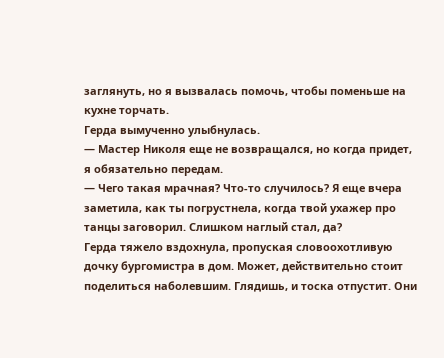заглянуть, но я вызвалась помочь, чтобы поменьше на кухне торчать.
Герда вымученно улыбнулась.
— Мастер Николя еще не возвращался, но когда придет, я обязательно передам.
— Чего такая мрачная? Что-то случилось? Я еще вчера заметила, как ты погрустнела, когда твой ухажер про танцы заговорил. Слишком наглый стал, да?
Герда тяжело вздохнула, пропуская словоохотливую дочку бургомистра в дом. Может, действительно стоит поделиться наболевшим. Глядишь, и тоска отпустит. Они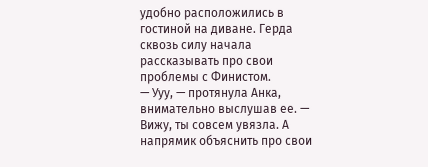удобно расположились в гостиной на диване. Герда сквозь силу начала рассказывать про свои проблемы с Финистом.
— Ууу, — протянула Анка, внимательно выслушав ее. — Вижу, ты совсем увязла. А напрямик объяснить про свои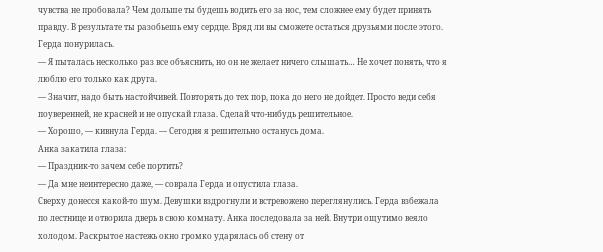чувства не пробовала? Чем дольше ты будешь водить его за нос, тем сложнее ему будет принять правду. В результате ты разобьешь ему сердце. Вряд ли вы сможете остаться друзьями после этого.
Герда понурилась.
— Я пыталась несколько раз все объяснить, но он не желает ничего слышать… Не хочет понять, что я люблю его только как друга.
— Значит, надо быть настойчивей. Повторять до тех пор, пока до него не дойдет. Просто веди себя поуверенней, не красней и не опускай глаза. Сделай что-нибудь решительное.
— Хорошо, — кивнула Герда. — Сегодня я решительно останусь дома.
Анка закатила глаза:
— Праздник-то зачем себе портить?
— Да мне неинтересно даже, — соврала Герда и опустила глаза.
Сверху донесся какой-то шум. Девушки вздрогнули и встревожено переглянулись. Герда взбежала по лестнице и отворила дверь в свою комнату. Анка последовала за ней. Внутри ощутимо веяло холодом. Раскрытое настежь окно громко ударялась об стену от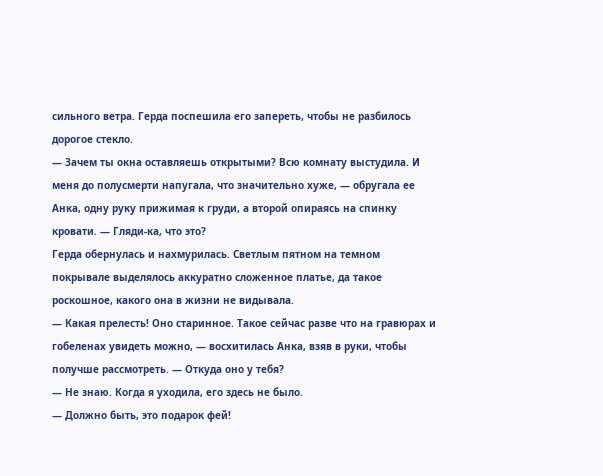сильного ветра. Герда поспешила его запереть, чтобы не разбилось дорогое стекло.
— Зачем ты окна оставляешь открытыми? Всю комнату выстудила. И меня до полусмерти напугала, что значительно хуже, — обругала ее Анка, одну руку прижимая к груди, а второй опираясь на спинку кровати. — Гляди-ка, что это?
Герда обернулась и нахмурилась. Светлым пятном на темном покрывале выделялось аккуратно сложенное платье, да такое роскошное, какого она в жизни не видывала.
— Какая прелесть! Оно старинное. Такое сейчас разве что на гравюрах и гобеленах увидеть можно, — восхитилась Анка, взяв в руки, чтобы получше рассмотреть. — Откуда оно у тебя?
— Не знаю. Когда я уходила, его здесь не было.
— Должно быть, это подарок фей!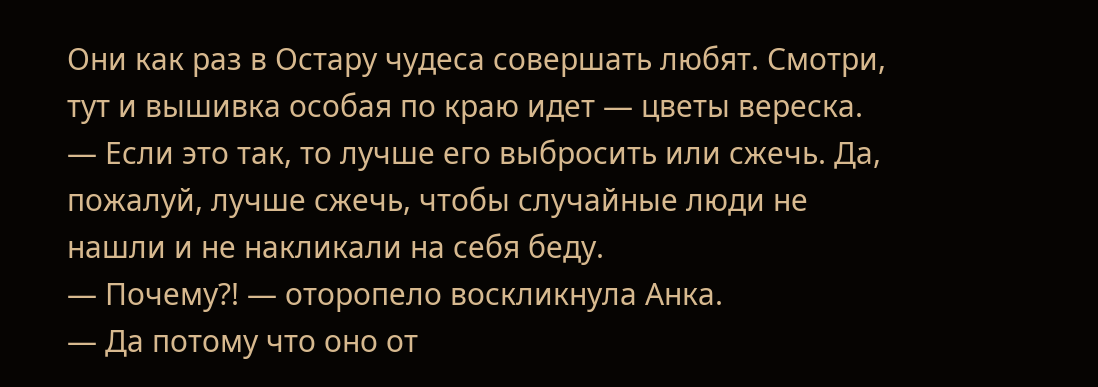Они как раз в Остару чудеса совершать любят. Смотри, тут и вышивка особая по краю идет — цветы вереска.
— Если это так, то лучше его выбросить или сжечь. Да, пожалуй, лучше сжечь, чтобы случайные люди не нашли и не накликали на себя беду.
— Почему?! — оторопело воскликнула Анка.
— Да потому что оно от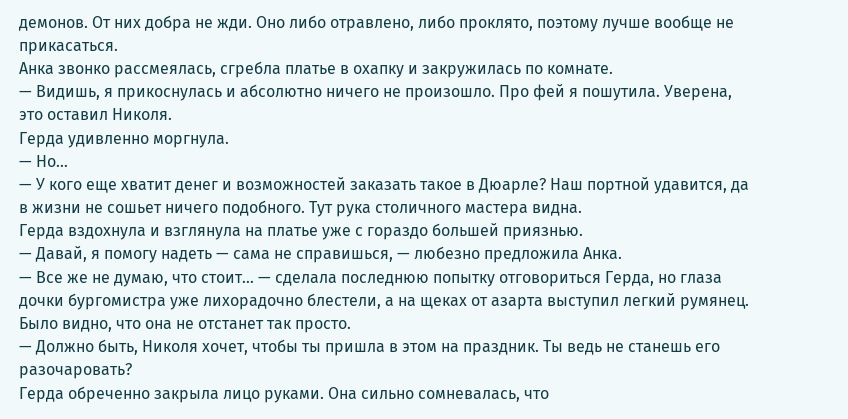демонов. От них добра не жди. Оно либо отравлено, либо проклято, поэтому лучше вообще не прикасаться.
Анка звонко рассмеялась, сгребла платье в охапку и закружилась по комнате.
— Видишь, я прикоснулась и абсолютно ничего не произошло. Про фей я пошутила. Уверена, это оставил Николя.
Герда удивленно моргнула.
— Но…
— У кого еще хватит денег и возможностей заказать такое в Дюарле? Наш портной удавится, да в жизни не сошьет ничего подобного. Тут рука столичного мастера видна.
Герда вздохнула и взглянула на платье уже с гораздо большей приязнью.
— Давай, я помогу надеть — сама не справишься, — любезно предложила Анка.
— Все же не думаю, что стоит… — сделала последнюю попытку отговориться Герда, но глаза дочки бургомистра уже лихорадочно блестели, а на щеках от азарта выступил легкий румянец. Было видно, что она не отстанет так просто.
— Должно быть, Николя хочет, чтобы ты пришла в этом на праздник. Ты ведь не станешь его разочаровать?
Герда обреченно закрыла лицо руками. Она сильно сомневалась, что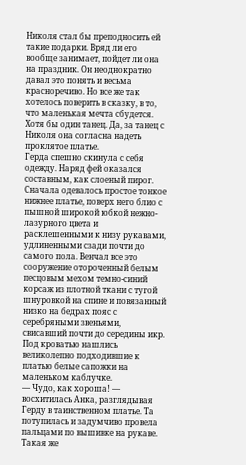Николя стал бы преподносить ей такие подарки. Вряд ли его вообще занимает, пойдет ли она на праздник. Он неоднократно давал это понять и весьма красноречиво. Но все же так хотелось поверить в сказку, в то, что маленькая мечта сбудется. Хотя бы один танец. Да, за танец с Николя она согласна надеть проклятое платье.
Герда спешно скинула с себя одежду. Наряд фей оказался составным, как слоеный пирог. Сначала одевалось простое тонкое нижнее платье, поверх него блио с пышной широкой юбкой нежно-лазурного цвета и расклешенными к низу рукавами, удлиненными сзади почти до самого пола. Венчал все это сооружение отороченный белым песцовым мехом темно-синий корсаж из плотной ткани с тугой шнуровкой на спине и повязанный низко на бедрах пояс с серебряными звеньями, свисавший почти до середины икр. Под кроватью нашлись великолепно подходившие к платью белые сапожки на маленьком каблучке.
— Чудо, как хороша! — восхитилась Анка, разглядывая Герду в таинственном платье. Та потупилась и задумчиво провела пальцами по вышивке на рукаве. Такая же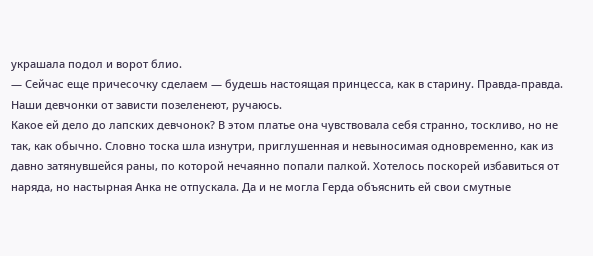украшала подол и ворот блио.
— Сейчас еще причесочку сделаем — будешь настоящая принцесса, как в старину. Правда-правда. Наши девчонки от зависти позеленеют, ручаюсь.
Какое ей дело до лапских девчонок? В этом платье она чувствовала себя странно, тоскливо, но не так, как обычно. Словно тоска шла изнутри, приглушенная и невыносимая одновременно, как из давно затянувшейся раны, по которой нечаянно попали палкой. Хотелось поскорей избавиться от наряда, но настырная Анка не отпускала. Да и не могла Герда объяснить ей свои смутные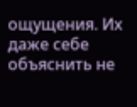ощущения. Их даже себе объяснить не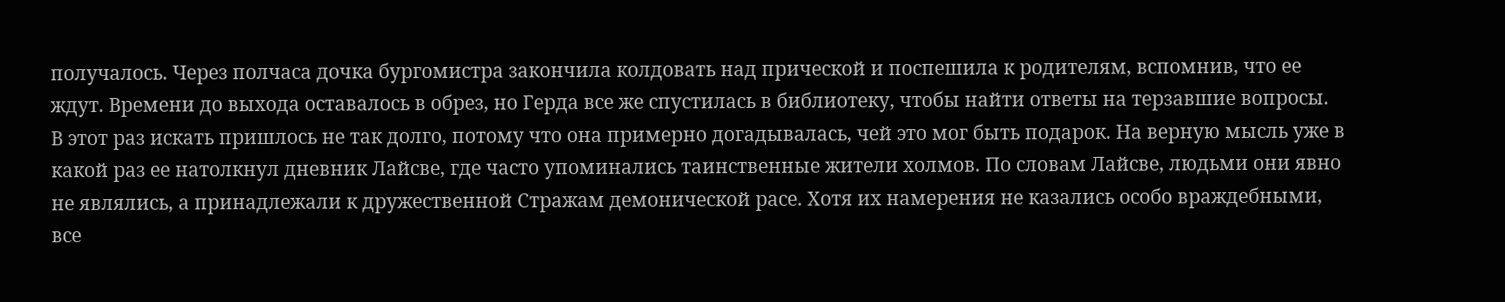получалось. Через полчаса дочка бургомистра закончила колдовать над прической и поспешила к родителям, вспомнив, что ее ждут. Времени до выхода оставалось в обрез, но Герда все же спустилась в библиотеку, чтобы найти ответы на терзавшие вопросы.
В этот раз искать пришлось не так долго, потому что она примерно догадывалась, чей это мог быть подарок. На верную мысль уже в какой раз ее натолкнул дневник Лайсве, где часто упоминались таинственные жители холмов. По словам Лайсве, людьми они явно не являлись, а принадлежали к дружественной Стражам демонической расе. Хотя их намерения не казались особо враждебными, все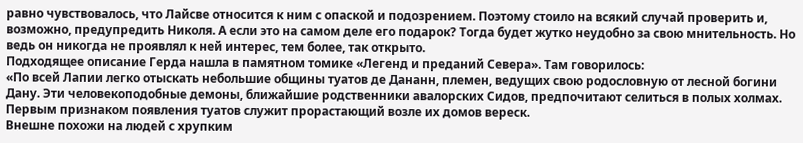равно чувствовалось, что Лайсве относится к ним с опаской и подозрением. Поэтому стоило на всякий случай проверить и, возможно, предупредить Николя. А если это на самом деле его подарок? Тогда будет жутко неудобно за свою мнительность. Но ведь он никогда не проявлял к ней интерес, тем более, так открыто.
Подходящее описание Герда нашла в памятном томике «Легенд и преданий Севера». Там говорилось:
«По всей Лапии легко отыскать небольшие общины туатов де Дананн, племен, ведущих свою родословную от лесной богини Дану. Эти человекоподобные демоны, ближайшие родственники авалорских Сидов, предпочитают селиться в полых холмах. Первым признаком появления туатов служит прорастающий возле их домов вереск.
Внешне похожи на людей с хрупким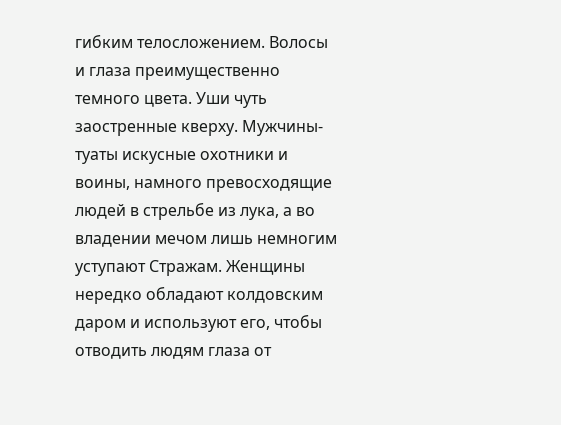гибким телосложением. Волосы и глаза преимущественно темного цвета. Уши чуть заостренные кверху. Мужчины-туаты искусные охотники и воины, намного превосходящие людей в стрельбе из лука, а во владении мечом лишь немногим уступают Стражам. Женщины нередко обладают колдовским даром и используют его, чтобы отводить людям глаза от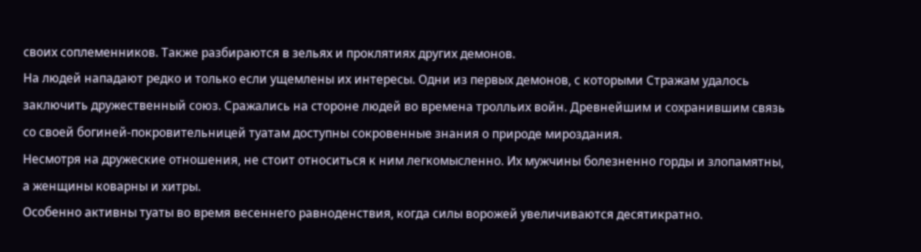своих соплеменников. Также разбираются в зельях и проклятиях других демонов.
На людей нападают редко и только если ущемлены их интересы. Одни из первых демонов, с которыми Стражам удалось заключить дружественный союз. Сражались на стороне людей во времена тролльих войн. Древнейшим и сохранившим связь со своей богиней-покровительницей туатам доступны сокровенные знания о природе мироздания.
Несмотря на дружеские отношения, не стоит относиться к ним легкомысленно. Их мужчины болезненно горды и злопамятны, а женщины коварны и хитры.
Особенно активны туаты во время весеннего равноденствия, когда силы ворожей увеличиваются десятикратно.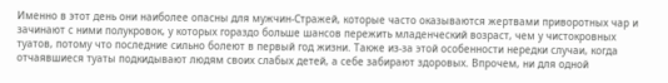Именно в этот день они наиболее опасны для мужчин-Стражей, которые часто оказываются жертвами приворотных чар и зачинают с ними полукровок, у которых гораздо больше шансов пережить младенческий возраст, чем у чистокровных туатов, потому что последние сильно болеют в первый год жизни. Также из-за этой особенности нередки случаи, когда отчаявшиеся туаты подкидывают людям своих слабых детей, а себе забирают здоровых. Впрочем, ни для одной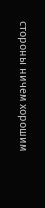стороны ничем хорошим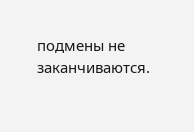подмены не заканчиваются.